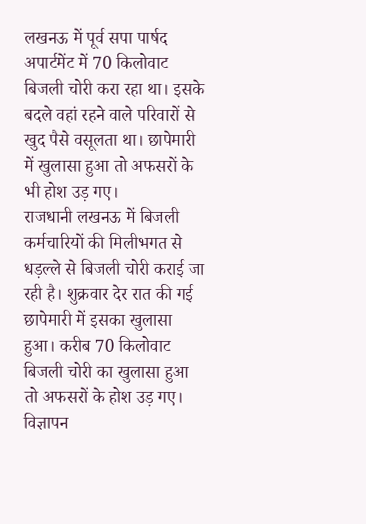लखनऊ में पूर्व सपा पार्षद अपार्टमेंट में 70 किलोवाट बिजली चोरी करा रहा था। इसके बदले वहां रहने वाले परिवारों से खुद पैसे वसूलता था। छापेमारी में खुलासा हुआ तो अफसरों के भी होश उड़ गए।
राजधानी लखनऊ में बिजली कर्मचारियों की मिलीभगत से धड़ल्ले से बिजली चोरी कराई जा रही है। शुक्रवार देर रात की गई छापेमारी में इसका खुलासा हुआ। करीब 70 किलोवाट बिजली चोरी का खुलासा हुआ तो अफसरों के होश उड़ गए।
विज्ञापन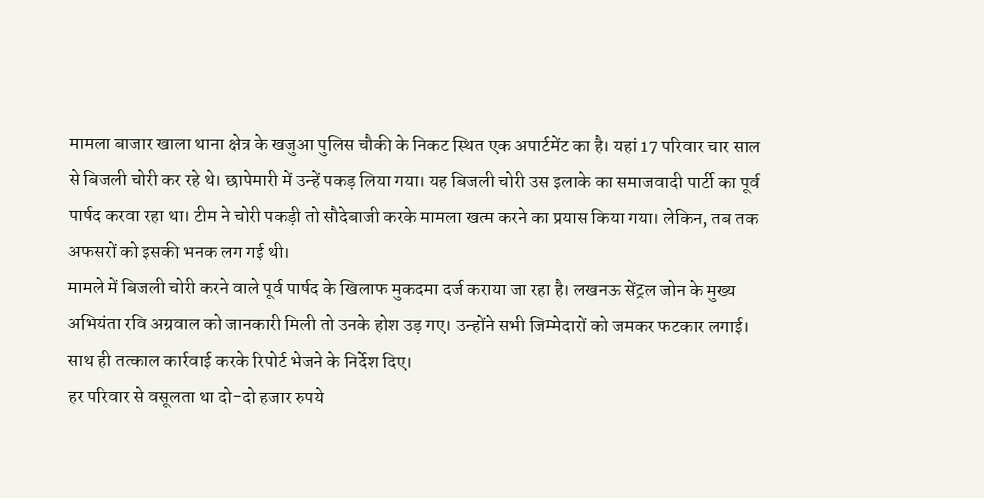मामला बाजार खाला थाना क्षेत्र के खजुआ पुलिस चौकी के निकट स्थित एक अपार्टमेंट का है। यहां 17 परिवार चार साल से बिजली चोरी कर रहे थे। छापेमारी में उन्हें पकड़ लिया गया। यह बिजली चोरी उस इलाके का समाजवादी पार्टी का पूर्व पार्षद करवा रहा था। टीम ने चोरी पकड़ी तो सौदेबाजी करके मामला खत्म करने का प्रयास किया गया। लेकिन, तब तक अफसरों को इसकी भनक लग गई थी।
मामले में बिजली चोरी करने वाले पूर्व पार्षद के खिलाफ मुकदमा दर्ज कराया जा रहा है। लखनऊ सेंट्रल जोन के मुख्य अभियंता रवि अग्रवाल को जानकारी मिली तो उनके होश उड़ गए। उन्होंने सभी जिम्मेदारों को जमकर फटकार लगाई। साथ ही तत्काल कार्रवाई करके रिपोर्ट भेजने के निर्देश दिए।
हर परिवार से वसूलता था दो-दो हजार रुपये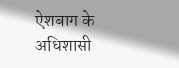ऐशबाग के अधिशासी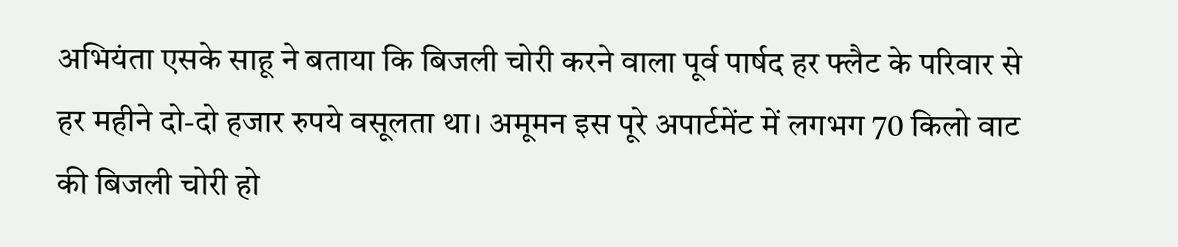अभियंता एसके साहू ने बताया कि बिजली चोरी करने वाला पूर्व पार्षद हर फ्लैट के परिवार से हर महीने दो-दो हजार रुपये वसूलता था। अमूमन इस पूरे अपार्टमेंट में लगभग 70 किलो वाट की बिजली चोरी हो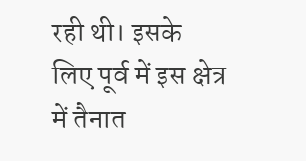रही थी। इसके लिए पूर्व में इस क्षेत्र में तैनात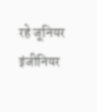रहे जूनियर इंजीनियर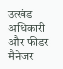उत्खंड अधिकारी और फीडर मैनेजर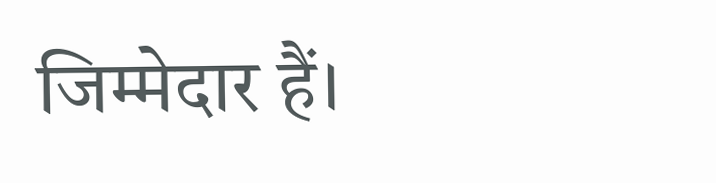जिम्मेदार हैं।